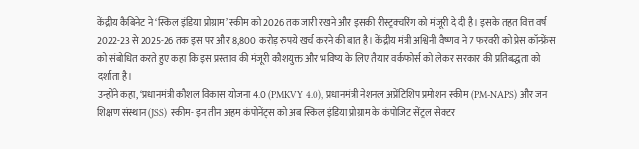केंद्रीय कैबिनेट ने ‘स्किल इंडिया प्रोग्राम’ स्कीम को 2026 तक जारी रखने और इसकी रीस्ट्रक्चरिंग को मंजूरी दे दी है। इसके तहत वित्त वर्ष 2022-23 से 2025-26 तक इस पर और 8,800 करोड़ रुपये खर्च करने की बात है। केंद्रीय मंत्री अश्विनी वैष्णव ने 7 फरवरी को प्रेस कॉन्फ्रेंस को संबोधित करते हुए कहा कि इस प्रस्ताव की मंजूरी कौशयुक्त और भविष्य के लिए तैयार वर्कफोर्स को लेकर सरकार की प्रतिबद्धता को दर्शाता है।
उन्होंने कहा, ‘प्रधानमंत्री कौशल विकास योजना 4.0 (PMKVY 4.0), प्रधानमंत्री नेशनल अप्रेंटिशिप प्रमोशन स्कीम (PM-NAPS) और जन शिक्षण संस्थान (JSS) स्कीम- इन तीन अहम कंपोनेंट्स को अब स्किल इंडिया प्रोग्राम के कंपोजिट सेंट्रल सेक्टर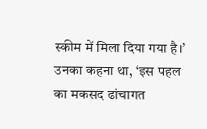स्कीम में मिला दिया गया है।’ उनका कहना था, ‘इस पहल का मकसद ढांचागत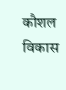कौशल विकास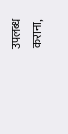उपलब्ध कराना,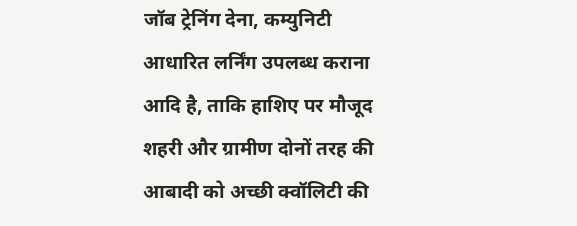जॉब ट्रेनिंग देना, कम्युनिटी आधारित लर्निंग उपलब्ध कराना आदि है, ताकि हाशिए पर मौजूद शहरी और ग्रामीण दोनों तरह की आबादी को अच्छी क्वॉलिटी की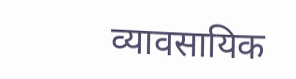व्यावसायिक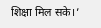शिक्षा मिल सके।’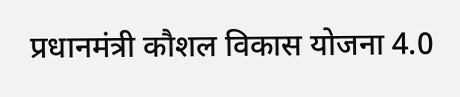प्रधानमंत्री कौशल विकास योजना 4.0